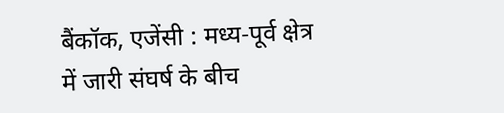बैंकॉक, एजेंसी : मध्य-पूर्व क्षेत्र में जारी संघर्ष के बीच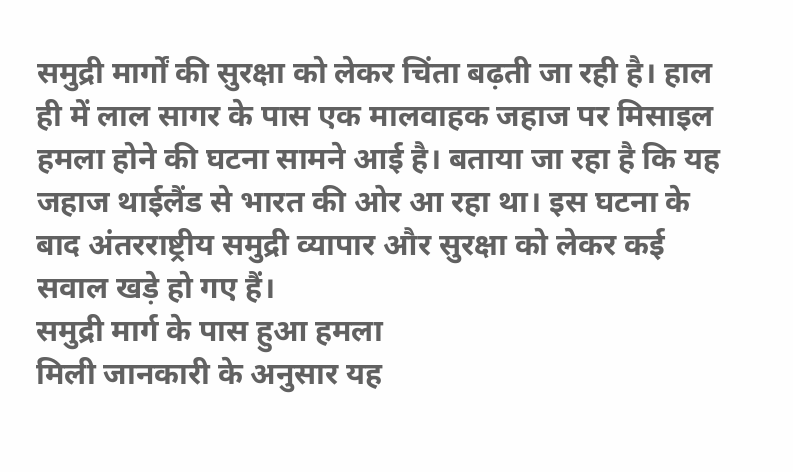समुद्री मार्गों की सुरक्षा को लेकर चिंता बढ़ती जा रही है। हाल ही में लाल सागर के पास एक मालवाहक जहाज पर मिसाइल हमला होने की घटना सामने आई है। बताया जा रहा है कि यह जहाज थाईलैंड से भारत की ओर आ रहा था। इस घटना के बाद अंतरराष्ट्रीय समुद्री व्यापार और सुरक्षा को लेकर कई सवाल खड़े हो गए हैं।
समुद्री मार्ग के पास हुआ हमला
मिली जानकारी के अनुसार यह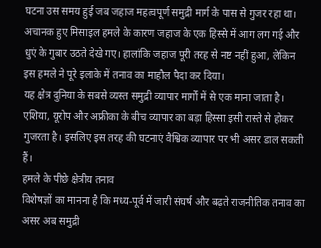घटना उस समय हुई जब जहाज महत्वपूर्ण समुद्री मार्ग के पास से गुजर रहा था। अचानक हुए मिसाइल हमले के कारण जहाज के एक हिस्से में आग लग गई और धुएं के गुबार उठते देखे गए। हालांकि जहाज पूरी तरह से नष्ट नहीं हुआ, लेकिन इस हमले ने पूरे इलाके में तनाव का माहौल पैदा कर दिया।
यह क्षेत्र दुनिया के सबसे व्यस्त समुद्री व्यापार मार्गों में से एक माना जाता है। एशिया, यूरोप और अफ्रीका के बीच व्यापार का बड़ा हिस्सा इसी रास्ते से होकर गुजरता है। इसलिए इस तरह की घटनाएं वैश्विक व्यापार पर भी असर डाल सकती हैं।
हमले के पीछे क्षेत्रीय तनाव
विशेषज्ञों का मानना है कि मध्य-पूर्व में जारी संघर्ष और बढ़ते राजनीतिक तनाव का असर अब समुद्री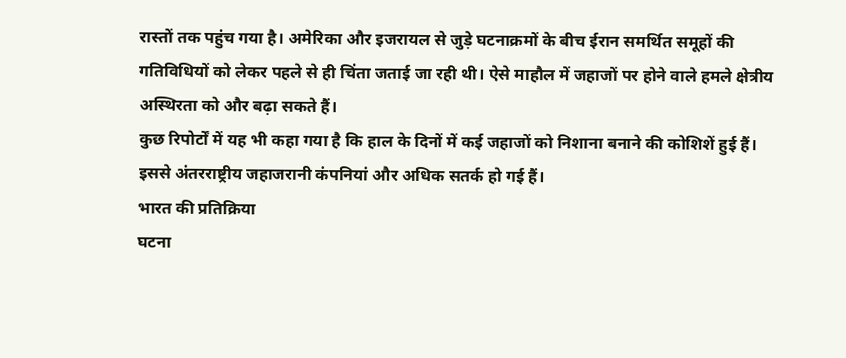रास्तों तक पहुंच गया है। अमेरिका और इजरायल से जुड़े घटनाक्रमों के बीच ईरान समर्थित समूहों की गतिविधियों को लेकर पहले से ही चिंता जताई जा रही थी। ऐसे माहौल में जहाजों पर होने वाले हमले क्षेत्रीय अस्थिरता को और बढ़ा सकते हैं।
कुछ रिपोर्टों में यह भी कहा गया है कि हाल के दिनों में कई जहाजों को निशाना बनाने की कोशिशें हुई हैं। इससे अंतरराष्ट्रीय जहाजरानी कंपनियां और अधिक सतर्क हो गई हैं।
भारत की प्रतिक्रिया
घटना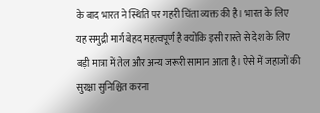के बाद भारत ने स्थिति पर गहरी चिंता व्यक्त की है। भारत के लिए यह समुद्री मार्ग बेहद महत्वपूर्ण है क्योंकि इसी रास्ते से देश के लिए बड़ी मात्रा में तेल और अन्य जरूरी सामान आता है। ऐसे में जहाजों की सुरक्षा सुनिश्चित करना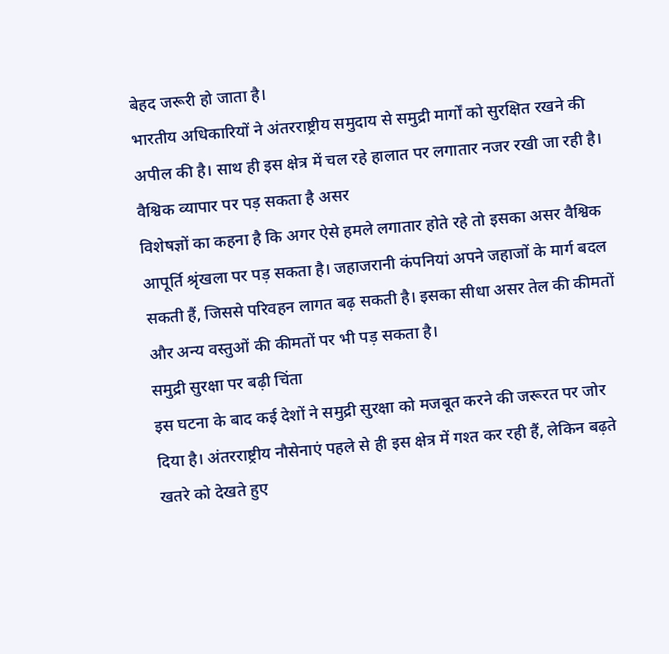बेहद जरूरी हो जाता है।
भारतीय अधिकारियों ने अंतरराष्ट्रीय समुदाय से समुद्री मार्गों को सुरक्षित रखने की अपील की है। साथ ही इस क्षेत्र में चल रहे हालात पर लगातार नजर रखी जा रही है।
वैश्विक व्यापार पर पड़ सकता है असर
विशेषज्ञों का कहना है कि अगर ऐसे हमले लगातार होते रहे तो इसका असर वैश्विक आपूर्ति श्रृंखला पर पड़ सकता है। जहाजरानी कंपनियां अपने जहाजों के मार्ग बदल सकती हैं, जिससे परिवहन लागत बढ़ सकती है। इसका सीधा असर तेल की कीमतों और अन्य वस्तुओं की कीमतों पर भी पड़ सकता है।
समुद्री सुरक्षा पर बढ़ी चिंता
इस घटना के बाद कई देशों ने समुद्री सुरक्षा को मजबूत करने की जरूरत पर जोर दिया है। अंतरराष्ट्रीय नौसेनाएं पहले से ही इस क्षेत्र में गश्त कर रही हैं, लेकिन बढ़ते खतरे को देखते हुए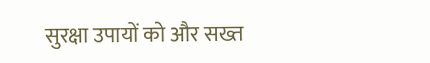सुरक्षा उपायों को और सख्त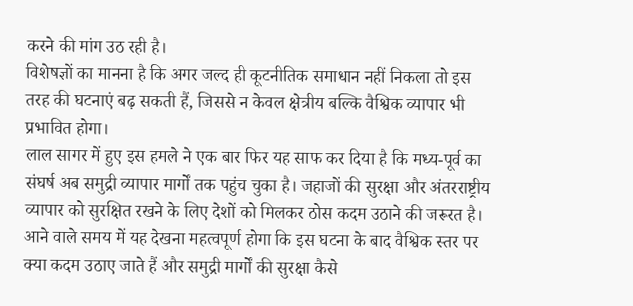करने की मांग उठ रही है।
विशेषज्ञों का मानना है कि अगर जल्द ही कूटनीतिक समाधान नहीं निकला तो इस तरह की घटनाएं बढ़ सकती हैं, जिससे न केवल क्षेत्रीय बल्कि वैश्विक व्यापार भी प्रभावित होगा।
लाल सागर में हुए इस हमले ने एक बार फिर यह साफ कर दिया है कि मध्य-पूर्व का संघर्ष अब समुद्री व्यापार मार्गों तक पहुंच चुका है। जहाजों की सुरक्षा और अंतरराष्ट्रीय व्यापार को सुरक्षित रखने के लिए देशों को मिलकर ठोस कदम उठाने की जरूरत है। आने वाले समय में यह देखना महत्वपूर्ण होगा कि इस घटना के बाद वैश्विक स्तर पर क्या कदम उठाए जाते हैं और समुद्री मार्गों की सुरक्षा कैसे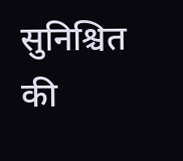सुनिश्चित की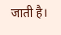जाती है।